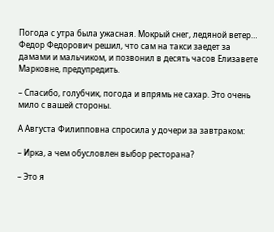Погода с утра была ужасная. Мокрый снег, ледяной ветер… Федор Федорович решил, что сам на такси заедет за дамами и мальчиком, и позвонил в десять часов Елизавете Марковне, предупредить.

– Спасибо, голубчик, погода и впрямь не сахар. Это очень мило с вашей стороны.

А Августа Филипповна спросила у дочери за завтраком:

– Ирка, а чем обусловлен выбор ресторана?

– Это я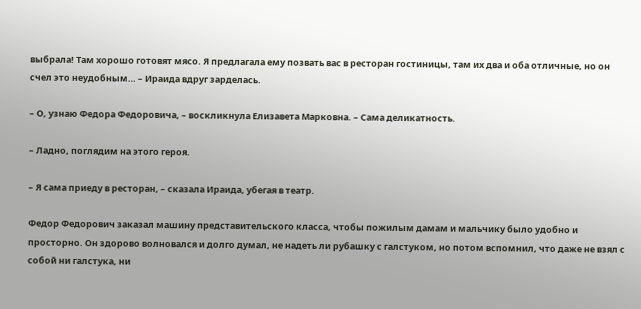выбрала! Там хорошо готовят мясо. Я предлагала ему позвать вас в ресторан гостиницы, там их два и оба отличные, но он счел это неудобным… – Ираида вдруг зарделась.

– О, узнаю Федора Федоровича, – воскликнула Елизавета Марковна. – Сама деликатность.

– Ладно, поглядим на этого героя.

– Я сама приеду в ресторан, – сказала Ираида, убегая в театр.

Федор Федорович заказал машину представительского класса, чтобы пожилым дамам и мальчику было удобно и просторно. Он здорово волновался и долго думал, не надеть ли рубашку с галстуком, но потом вспомнил, что даже не взял с собой ни галстука, ни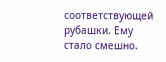соответствующей рубашки. Ему стало смешно.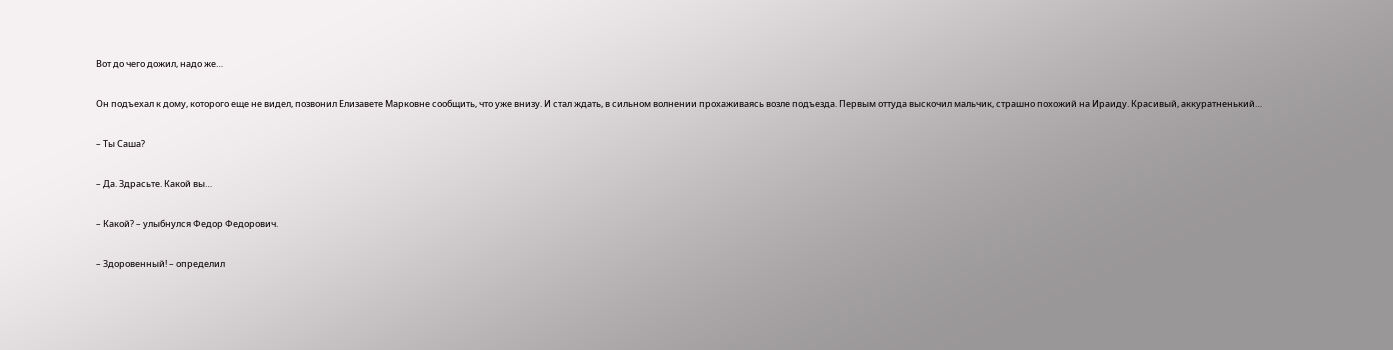Вот до чего дожил, надо же…

Он подъехал к дому, которого еще не видел, позвонил Елизавете Марковне сообщить, что уже внизу. И стал ждать, в сильном волнении прохаживаясь возле подъезда. Первым оттуда выскочил мальчик, страшно похожий на Ираиду. Красивый, аккуратненький…

– Ты Саша?

– Да. Здрасьте. Какой вы…

– Какой? – улыбнулся Федор Федорович.

– Здоровенный! – определил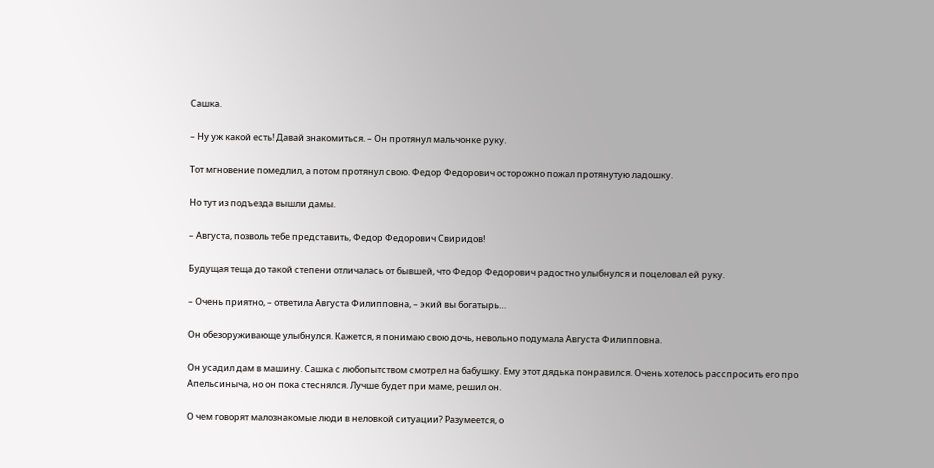Сашка.

– Ну уж какой есть! Давай знакомиться. – Он протянул мальчонке руку.

Тот мгновение помедлил, а потом протянул свою. Федор Федорович осторожно пожал протянутую ладошку.

Но тут из подъезда вышли дамы.

– Августа, позволь тебе представить, Федор Федорович Свиридов!

Будущая теща до такой степени отличалась от бывшей, что Федор Федорович радостно улыбнулся и поцеловал ей руку.

– Очень приятно, – ответила Августа Филипповна, – экий вы богатырь…

Он обезоруживающе улыбнулся. Кажется, я понимаю свою дочь, невольно подумала Августа Филипповна.

Он усадил дам в машину. Сашка с любопытством смотрел на бабушку. Ему этот дядька понравился. Очень хотелось расспросить его про Апельсиныча, но он пока стеснялся. Лучше будет при маме, решил он.

О чем говорят малознакомые люди в неловкой ситуации? Разумеется, о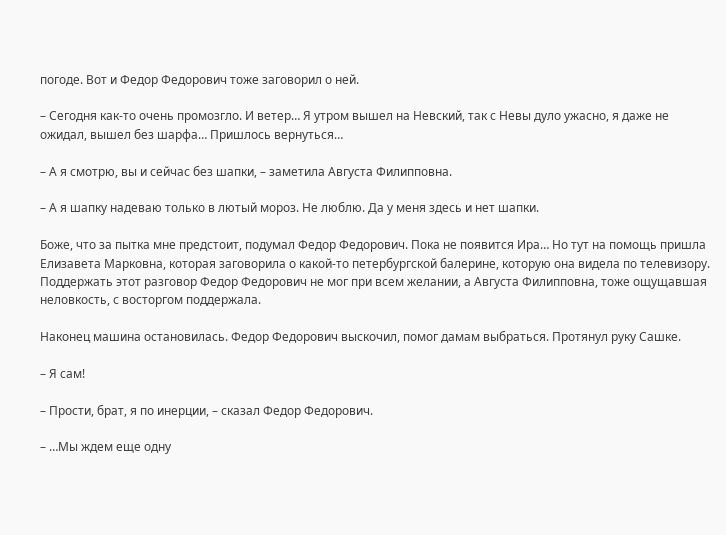погоде. Вот и Федор Федорович тоже заговорил о ней.

– Сегодня как-то очень промозгло. И ветер… Я утром вышел на Невский, так с Невы дуло ужасно, я даже не ожидал, вышел без шарфа… Пришлось вернуться…

– А я смотрю, вы и сейчас без шапки, – заметила Августа Филипповна.

– А я шапку надеваю только в лютый мороз. Не люблю. Да у меня здесь и нет шапки.

Боже, что за пытка мне предстоит, подумал Федор Федорович. Пока не появится Ира… Но тут на помощь пришла Елизавета Марковна, которая заговорила о какой-то петербургской балерине, которую она видела по телевизору. Поддержать этот разговор Федор Федорович не мог при всем желании, а Августа Филипповна, тоже ощущавшая неловкость, с восторгом поддержала.

Наконец машина остановилась. Федор Федорович выскочил, помог дамам выбраться. Протянул руку Сашке.

– Я сам!

– Прости, брат, я по инерции, – сказал Федор Федорович.

– …Мы ждем еще одну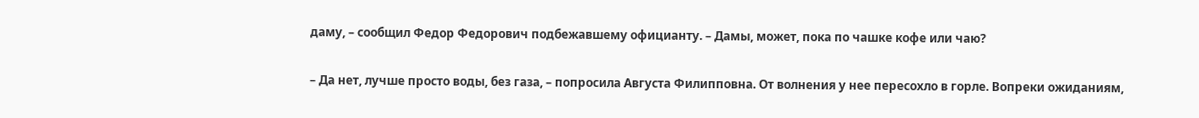даму, – сообщил Федор Федорович подбежавшему официанту. – Дамы, может, пока по чашке кофе или чаю?

– Да нет, лучше просто воды, без газа, – попросила Августа Филипповна. От волнения у нее пересохло в горле. Вопреки ожиданиям,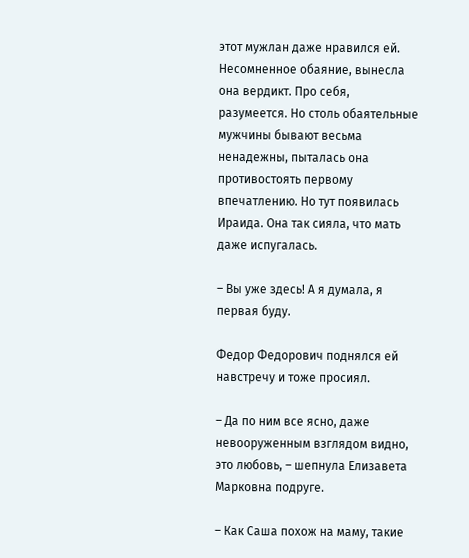этот мужлан даже нравился ей. Несомненное обаяние, вынесла она вердикт. Про себя, разумеется. Но столь обаятельные мужчины бывают весьма ненадежны, пыталась она противостоять первому впечатлению. Но тут появилась Ираида. Она так сияла, что мать даже испугалась.

– Вы уже здесь! А я думала, я первая буду.

Федор Федорович поднялся ей навстречу и тоже просиял.

– Да по ним все ясно, даже невооруженным взглядом видно, это любовь, – шепнула Елизавета Марковна подруге.

– Как Саша похож на маму, такие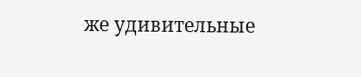же удивительные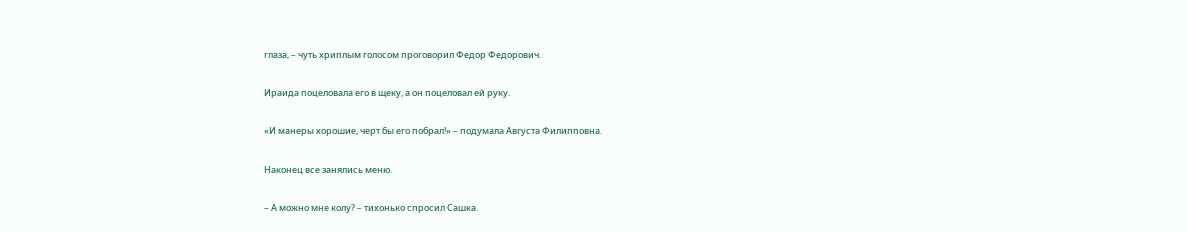глаза, – чуть хриплым голосом проговорил Федор Федорович.

Ираида поцеловала его в щеку, а он поцеловал ей руку.

«И манеры хорошие, черт бы его побрал!» – подумала Августа Филипповна.

Наконец все занялись меню.

– А можно мне колу? – тихонько спросил Сашка.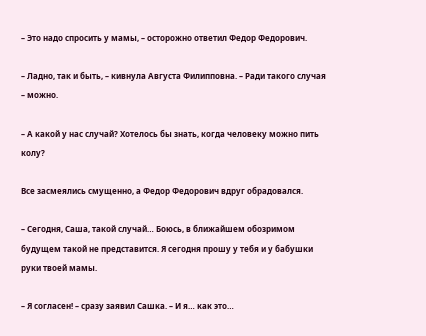– Это надо спросить у мамы, – осторожно ответил Федор Федорович.

– Ладно, так и быть, – кивнула Августа Филипповна. – Ради такого случая – можно.

– А какой у нас случай? Хотелось бы знать, когда человеку можно пить колу?

Все засмеялись смущенно, а Федор Федорович вдруг обрадовался.

– Сегодня, Саша, такой случай… Боюсь, в ближайшем обозримом будущем такой не представится. Я сегодня прошу у тебя и у бабушки руки твоей мамы.

– Я согласен! – сразу заявил Сашка. – И я… как это…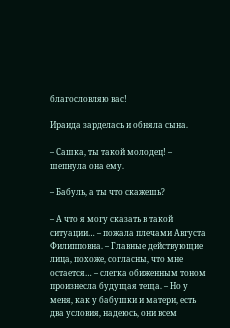благословляю вас!

Ираида зарделась и обняла сына.

– Сашка, ты такой молодец! – шепнула она ему.

– Бабуль, а ты что скажешь?

– А что я могу сказать в такой ситуации… – пожала плечами Августа Филипповна. – Главные действующие лица, похоже, согласны, что мне остается… – слегка обиженным тоном произнесла будущая теща. – Но у меня, как у бабушки и матери, есть два условия, надеюсь, они всем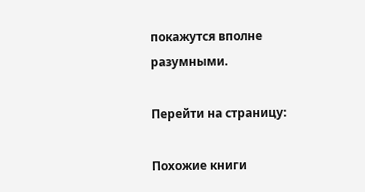покажутся вполне разумными.

Перейти на страницу:

Похожие книги